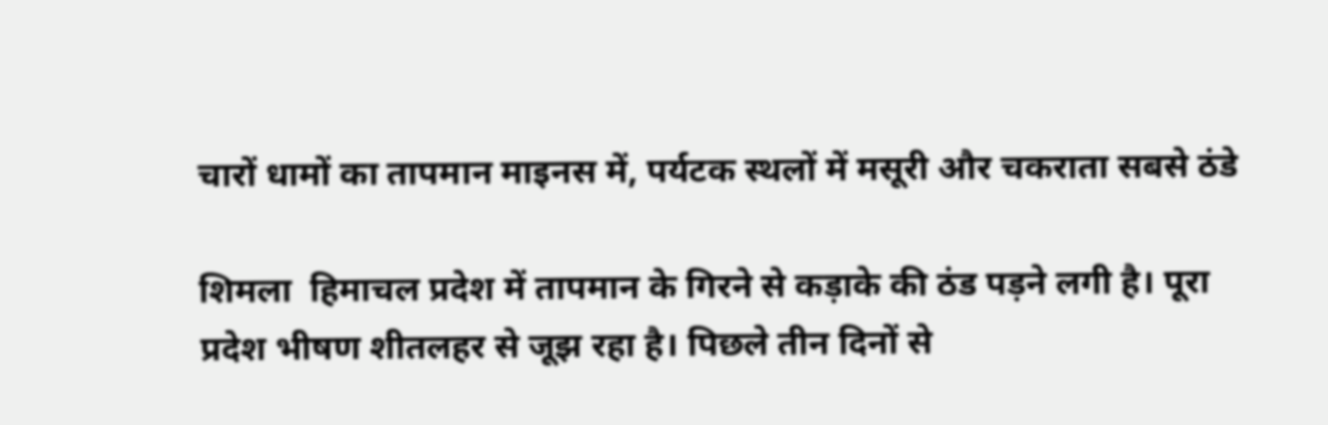चारों धामों का तापमान माइनस में, पर्यटक स्थलों में मसूरी और चकराता सबसे ठंडे

शिमला  हिमाचल प्रदेश में तापमान के गिरने से कड़ाके की ठंड पड़ने लगी है। पूरा प्रदेश भीषण शीतलहर से जूझ रहा है। पिछले तीन दिनों से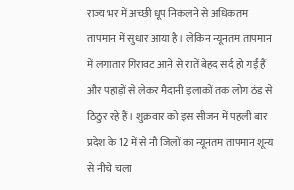राज्य भर में अच्छी धूप निकलने से अधिकतम तापमान में सुधार आया है। लेकिन न्यूनतम तापमान में लगातार गिरावट आने से रातें बेहद सर्द हो गईं हैं और पहाड़ों से लेकर मैदानी इलाकों तक लोग ठंड से ठिठुर रहे हैं। शुक्रवार को इस सीजन में पहली बार प्रदेश के 12 में से नौ जिलों का न्यूनतम तापमान शून्य से नीचे चला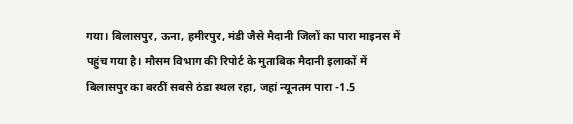गया। बिलासपुर, ऊना, हमीरपुर, मंडी जैसे मैदानी जिलों का पारा माइनस में पहुंच गया है। मौसम विभाग की रिपोर्ट के मुताबिक मैदानी इलाकों में बिलासपुर का बरठीं सबसे ठंडा स्थल रहा, जहां न्यूनतम पारा -1.5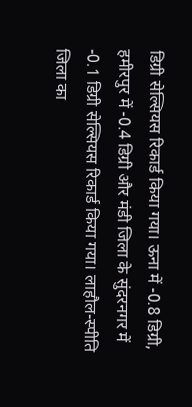डिग्री सेल्सियस रिकार्ड किया गया। ऊना में -0.8 डिग्री, हमीरपुर में -0.4 डिग्री और मंडी जिला के सुंदरनगर में -0.1 डिग्री सेल्सियस रिकार्ड किया गया। लाहौल-स्पीति जिला का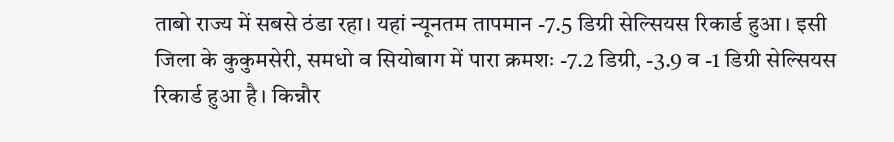ताबो राज्य में सबसे ठंडा रहा। यहां न्यूनतम तापमान -7.5 डिग्री सेल्सियस रिकार्ड हुआ। इसी जिला के कुकुमसेरी, समधो व सियोबाग में पारा क्रमशः -7.2 डिग्री, -3.9 व -1 डिग्री सेल्सियस रिकार्ड हुआ है। किन्नौर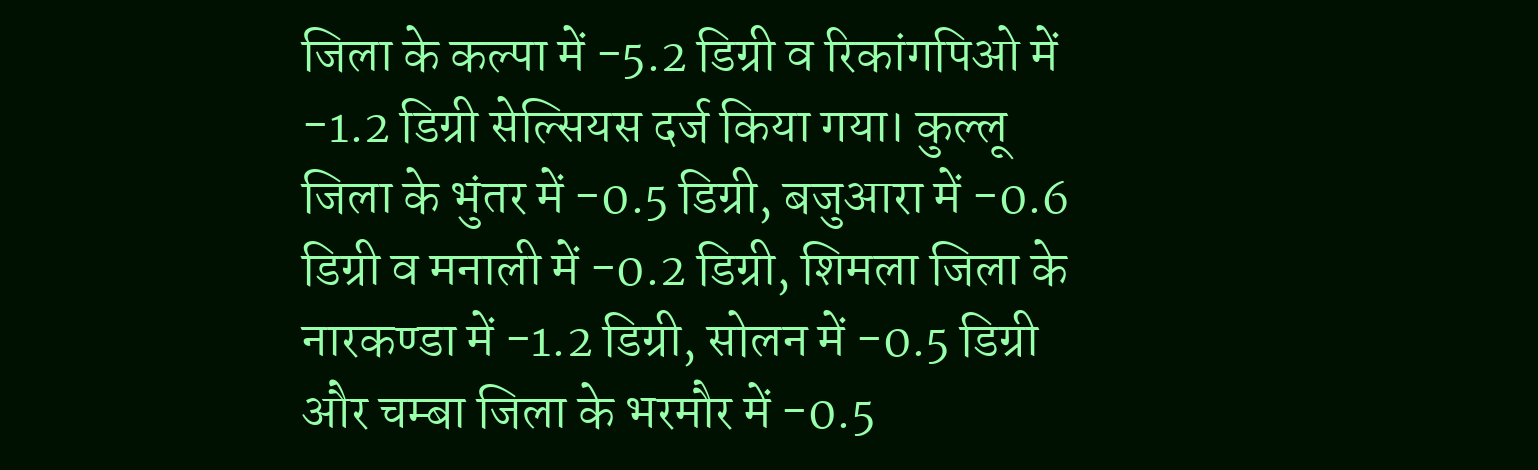जिला के कल्पा में -5.2 डिग्री व रिकांगपिओ में -1.2 डिग्री सेल्सियस दर्ज किया गया। कुल्लू जिला के भुंतर में -0.5 डिग्री, बजुआरा में -0.6 डिग्री व मनाली में -0.2 डिग्री, शिमला जिला के नारकण्डा में -1.2 डिग्री, सोलन में -0.5 डिग्री और चम्बा जिला के भरमौर में -0.5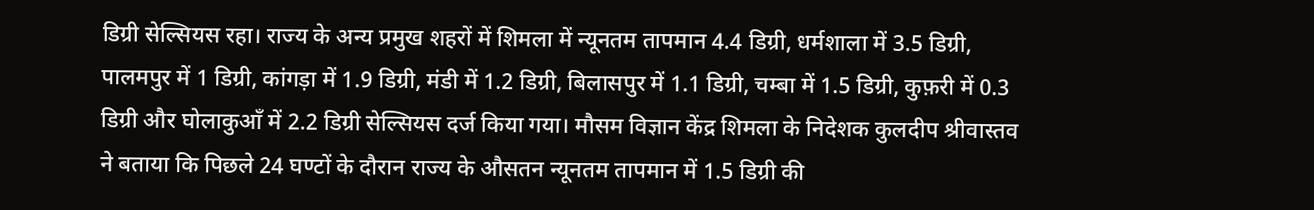डिग्री सेल्सियस रहा। राज्य के अन्य प्रमुख शहरों में शिमला में न्यूनतम तापमान 4.4 डिग्री, धर्मशाला में 3.5 डिग्री, पालमपुर में 1 डिग्री, कांगड़ा में 1.9 डिग्री, मंडी में 1.2 डिग्री, बिलासपुर में 1.1 डिग्री, चम्बा में 1.5 डिग्री, कुफ़री में 0.3 डिग्री और घोलाकुआँ में 2.2 डिग्री सेल्सियस दर्ज किया गया। मौसम विज्ञान केंद्र शिमला के निदेशक कुलदीप श्रीवास्तव ने बताया कि पिछले 24 घण्टों के दौरान राज्य के औसतन न्यूनतम तापमान में 1.5 डिग्री की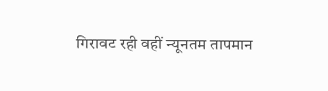गिरावट रही वहीं न्यूनतम तापमान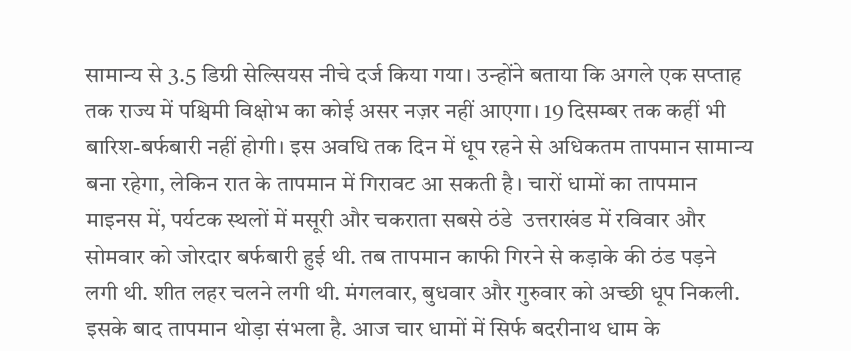सामान्य से 3.5 डिग्री सेल्सियस नीचे दर्ज किया गया। उन्होंने बताया कि अगले एक सप्ताह तक राज्य में पश्चिमी विक्षोभ का कोई असर नज़र नहीं आएगा। 19 दिसम्बर तक कहीं भी बारिश-बर्फबारी नहीं होगी। इस अवधि तक दिन में धूप रहने से अधिकतम तापमान सामान्य बना रहेगा, लेकिन रात के तापमान में गिरावट आ सकती है। चारों धामों का तापमान माइनस में, पर्यटक स्थलों में मसूरी और चकराता सबसे ठंडे  उत्तराखंड में रविवार और सोमवार को जोरदार बर्फबारी हुई थी. तब तापमान काफी गिरने से कड़ाके की ठंड पड़ने लगी थी. शीत लहर चलने लगी थी. मंगलवार, बुधवार और गुरुवार को अच्छी धूप निकली. इसके बाद तापमान थोड़ा संभला है. आज चार धामों में सिर्फ बदरीनाथ धाम के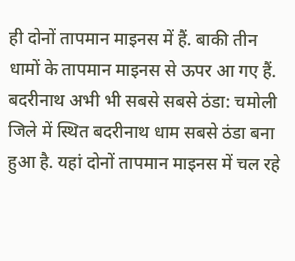ही दोनों तापमान माइनस में हैं. बाकी तीन धामों के तापमान माइनस से ऊपर आ गए हैं. बदरीनाथ अभी भी सबसे सबसे ठंडा: चमोली जिले में स्थित बदरीनाथ धाम सबसे ठंडा बना हुआ है. यहां दोनों तापमान माइनस में चल रहे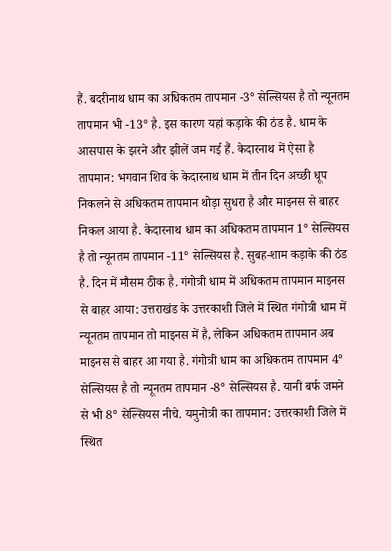हैं. बदरीनाथ धाम का अधिकतम तापमान -3° सेल्सियस है तो न्यूनतम तापमान भी -13° है. इस कारण यहां कड़ाके की ठंड है. धाम के आसपास के झरने और झीलें जम गई हैं. केदारनाथ में ऐसा है तापमान: भगवान शिव के केदारनाथ धाम में तीन दिन अच्छी धूप निकलने से अधिकतम तापमान थोड़ा सुधरा है और माइनस से बाहर निकल आया है. केदारनाथ धाम का अधिकतम तापमान 1° सेल्सियस है तो न्यूनतम तापमान -11° सेल्सियस है. सुबह-शाम कड़ाके की ठंड है. दिन में मौसम ठीक है. गंगोत्री धाम में अधिकतम तापमान माइनस से बाहर आया: उत्तराखंड के उत्तरकाशी जिले में स्थित गंगोत्री धाम में न्यूनतम तापमान तो माइनस में है, लेकिन अधिकतम तापमान अब माइनस से बाहर आ गया है. गंगोत्री धाम का अधिकतम तापमान 4° सेल्सियस है तो न्यूनतम तापमान -8° सेल्सियस है. यानी बर्फ जमने से भी 8° सेल्सियस नीचे. यमुनोत्री का तापमान: उत्तरकाशी जिले में स्थित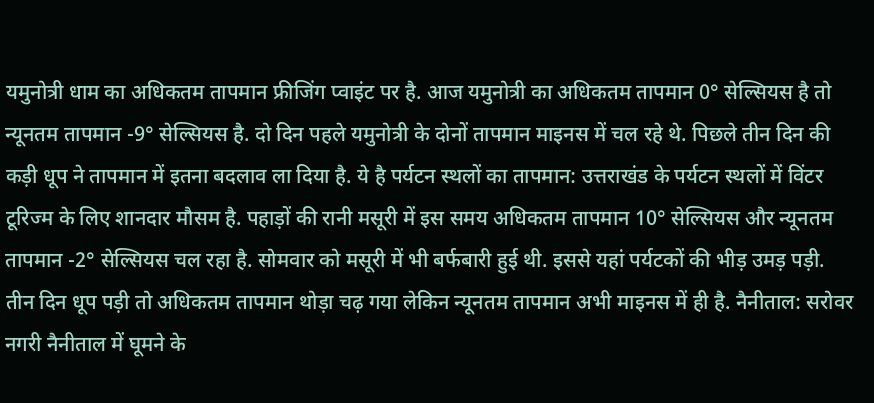यमुनोत्री धाम का अधिकतम तापमान फ्रीजिंग प्वाइंट पर है. आज यमुनोत्री का अधिकतम तापमान 0° सेल्सियस है तो न्यूनतम तापमान -9° सेल्सियस है. दो दिन पहले यमुनोत्री के दोनों तापमान माइनस में चल रहे थे. पिछले तीन दिन की कड़ी धूप ने तापमान में इतना बदलाव ला दिया है. ये है पर्यटन स्थलों का तापमान: उत्तराखंड के पर्यटन स्थलों में विंटर टूरिज्म के लिए शानदार मौसम है. पहाड़ों की रानी मसूरी में इस समय अधिकतम तापमान 10° सेल्सियस और न्यूनतम तापमान -2° सेल्सियस चल रहा है. सोमवार को मसूरी में भी बर्फबारी हुई थी. इससे यहां पर्यटकों की भीड़ उमड़ पड़ी. तीन दिन धूप पड़ी तो अधिकतम तापमान थोड़ा चढ़ गया लेकिन न्यूनतम तापमान अभी माइनस में ही है. नैनीताल: सरोवर नगरी नैनीताल में घूमने के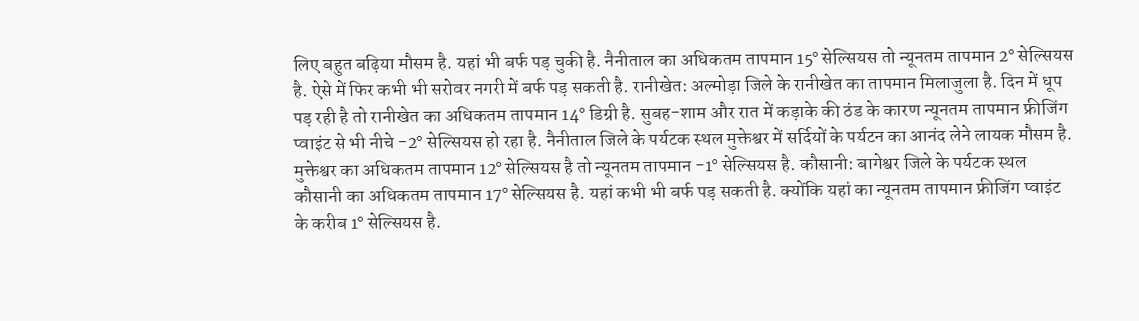लिए बहुत बढ़िया मौसम है. यहां भी बर्फ पड़ चुकी है. नैनीताल का अधिकतम तापमान 15° सेल्सियस तो न्यूनतम तापमान 2° सेल्सियस है. ऐसे में फिर कभी भी सरोवर नगरी में बर्फ पड़ सकती है. रानीखेत: अल्मोड़ा जिले के रानीखेत का तापमान मिलाजुला है. दिन में धूप पड़ रही है तो रानीखेत का अधिकतम तापमान 14° डिग्री है. सुबह-शाम और रात में कड़ाके की ठंड के कारण न्यूनतम तापमान फ्रीजिंग प्वाइंट से भी नीचे -2° सेल्सियस हो रहा है. नैनीताल जिले के पर्यटक स्थल मुक्तेश्वर में सर्दियों के पर्यटन का आनंद लेने लायक मौसम है. मुक्तेश्वर का अधिकतम तापमान 12° सेल्सियस है तो न्यूनतम तापमान -1° सेल्सियस है. कौसानी: बागेश्वर जिले के पर्यटक स्थल कौसानी का अधिकतम तापमान 17° सेल्सियस है. यहां कभी भी बर्फ पड़ सकती है. क्योंकि यहां का न्यूनतम तापमान फ्रीजिंग प्वाइंट के करीब 1° सेल्सियस है.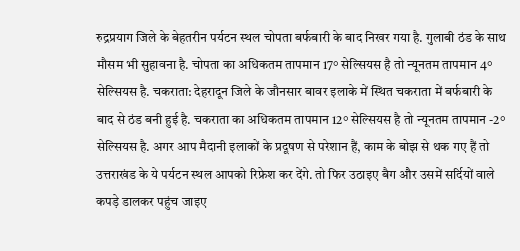रुद्रप्रयाग जिले के बेहतरीन पर्यटन स्थल चोपता बर्फबारी के बाद निखर गया है. गुलाबी ठंड के साथ मौसम भी सुहावना है. चोपता का अधिकतम तापमान 17° सेल्सियस है तो न्यूनतम तापमान 4° सेल्सियस है. चकराता: देहरादून जिले के जौनसार बावर इलाके में स्थित चकराता में बर्फबारी के बाद से ठंड बनी हुई है. चकराता का अधिकतम तापमान 12° सेल्सियस है तो न्यूनतम तापमान -2° सेल्सियस है. अगर आप मैदानी इलाकों के प्रदूषण से परेशान हैं, काम के बोझ से थक गए हैं तो उत्तराखंड के ये पर्यटन स्थल आपको रिफ्रेश कर देंगे. तो फिर उठाइए बैग और उसमें सर्दियों वाले कपड़े डालकर पहुंच जाइए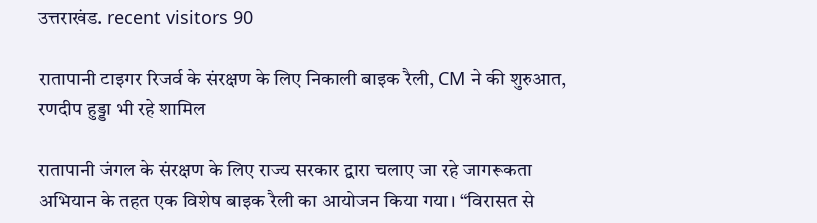उत्तराखंड. recent visitors 90

रातापानी टाइगर रिजर्व के संरक्षण के लिए निकाली बाइक रैली, CM ने की शुरुआत, रणदीप हुड्डा भी रहे शामिल

रातापानी जंगल के संरक्षण के लिए राज्य सरकार द्वारा चलाए जा रहे जागरूकता अभियान के तहत एक विशेष बाइक रैली का आयोजन किया गया। “विरासत से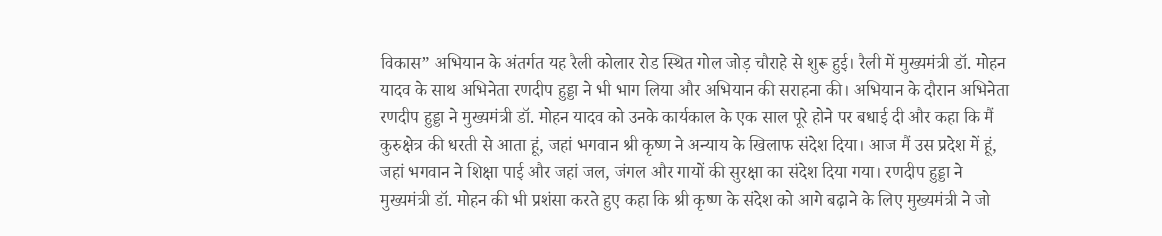विकास” अभियान के अंतर्गत यह रैली कोलार रोड स्थित गोल जोड़ चौराहे से शुरू हुई। रैली में मुख्यमंत्री डॉ. मोहन यादव के साथ अभिनेता रणदीप हुड्डा ने भी भाग लिया और अभियान की सराहना की। अभियान के दौरान अभिनेता रणदीप हुड्डा ने मुख्यमंत्री डॉ. मोहन यादव को उनके कार्यकाल के एक साल पूरे होने पर बधाई दी और कहा कि मैं कुरुक्षेत्र की धरती से आता हूं, जहां भगवान श्री कृष्ण ने अन्याय के खिलाफ संदेश दिया। आज मैं उस प्रदेश में हूं, जहां भगवान ने शिक्षा पाई और जहां जल, जंगल और गायों की सुरक्षा का संदेश दिया गया। रणदीप हुड्डा ने मुख्यमंत्री डॉ. मोहन की भी प्रशंसा करते हुए कहा कि श्री कृष्ण के संदेश को आगे बढ़ाने के लिए मुख्यमंत्री ने जो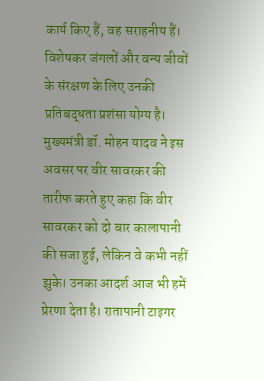कार्य किए हैं, वह सराहनीय हैं। विशेषकर जंगलों और वन्य जीवों के संरक्षण के लिए उनकी प्रतिबद्धता प्रशंसा योग्य है। मुख्यमंत्री डॉ. मोहन यादव ने इस अवसर पर वीर सावरकर की तारीफ करते हुए कहा कि वीर सावरकर को दो बार कालापानी की सजा हुई, लेकिन वे कभी नहीं झुके। उनका आदर्श आज भी हमें प्रेरणा देता है। रातापानी टाइगर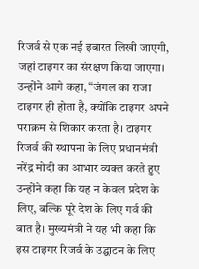रिजर्व से एक नई इबारत लिखी जाएगी, जहां टाइगर का संरक्षण किया जाएगा। उन्होंने आगे कहा, “जंगल का राजा टाइगर ही होता है, क्योंकि टाइगर अपने पराक्रम से शिकार करता है। टाइगर रिजर्व की स्थापना के लिए प्रधानमंत्री नरेंद्र मोदी का आभार व्यक्त करते हुए उन्होंने कहा कि यह न केवल प्रदेश के लिए, बल्कि पूरे देश के लिए गर्व की बात है। मुख्यमंत्री ने यह भी कहा कि इस टाइगर रिजर्व के उद्घाटन के लिए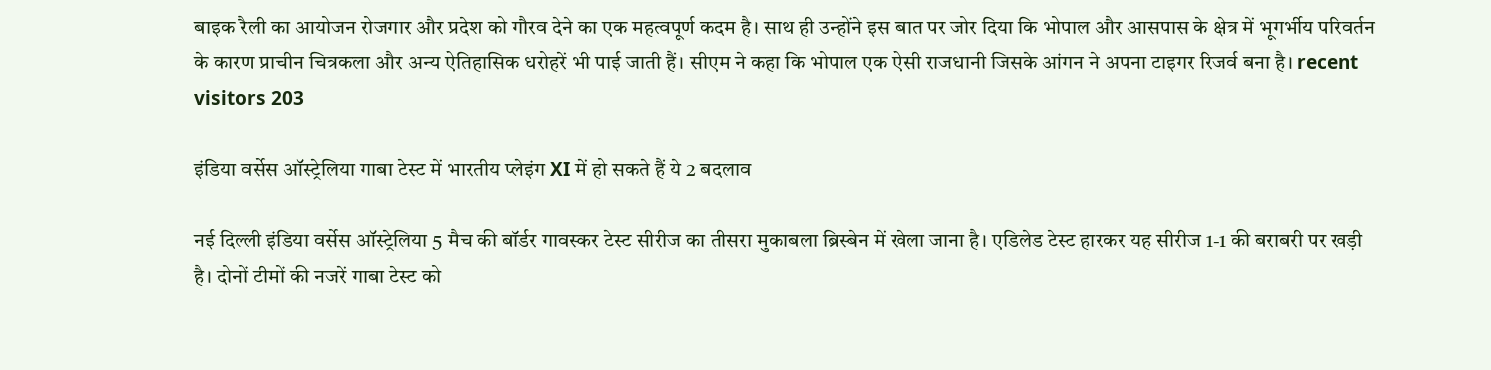बाइक रैली का आयोजन रोजगार और प्रदेश को गौरव देने का एक महत्वपूर्ण कदम है। साथ ही उन्होंने इस बात पर जोर दिया कि भोपाल और आसपास के क्षेत्र में भूगर्भीय परिवर्तन के कारण प्राचीन चित्रकला और अन्य ऐतिहासिक धरोहरें भी पाई जाती हैं। सीएम ने कहा कि भोपाल एक ऐसी राजधानी जिसके आंगन ने अपना टाइगर रिजर्व बना है। recent visitors 203

इंडिया वर्सेस ऑस्ट्रेलिया गाबा टेस्ट में भारतीय प्लेइंग XI में हो सकते हैं ये 2 बदलाव

नई दिल्ली इंडिया वर्सेस ऑस्ट्रेलिया 5 मैच की बॉर्डर गावस्कर टेस्ट सीरीज का तीसरा मुकाबला ब्रिस्बेन में खेला जाना है। एडिलेड टेस्ट हारकर यह सीरीज 1-1 की बराबरी पर खड़ी है। दोनों टीमों की नजरें गाबा टेस्ट को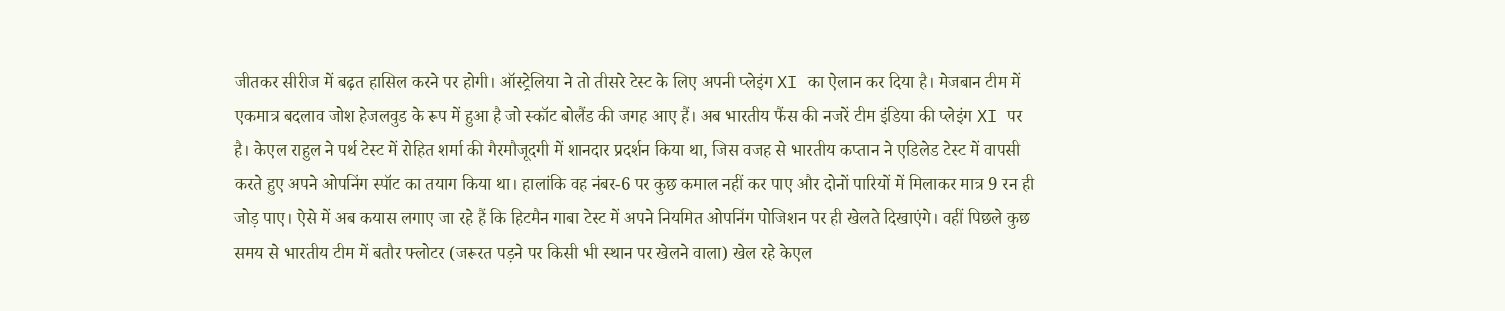जीतकर सीरीज में बढ़त हासिल करने पर होगी। ऑस्ट्रेलिया ने तो तीसरे टेस्ट के लिए अपनी प्लेइंग XI का ऐलान कर दिया है। मेजबान टीम में एकमात्र बदलाव जोश हेजलवुड के रूप में हुआ है जो स्कॉट बोलैंड की जगह आए हैं। अब भारतीय फैंस की नजरें टीम इंडिया की प्लेइंग XI पर है। केएल राहुल ने पर्थ टेस्ट में रोहित शर्मा की गैरमौजूदगी में शानदार प्रदर्शन किया था, जिस वजह से भारतीय कप्तान ने एडिलेड टेस्ट में वापसी करते हुए अपने ओपनिंग स्पॉट का तयाग किया था। हालांकि वह नंबर-6 पर कुछ कमाल नहीं कर पाए और दोनों पारियों में मिलाकर मात्र 9 रन ही जोड़ पाए। ऐसे में अब कयास लगाए जा रहे हैं कि हिटमैन गाबा टेस्ट में अपने नियमित ओपनिंग पोजिशन पर ही खेलते दिखाएंगे। वहीं पिछले कुछ समय से भारतीय टीम में बतौर फ्लोटर (जरूरत पड़ने पर किसी भी स्थान पर खेलने वाला) खेल रहे केएल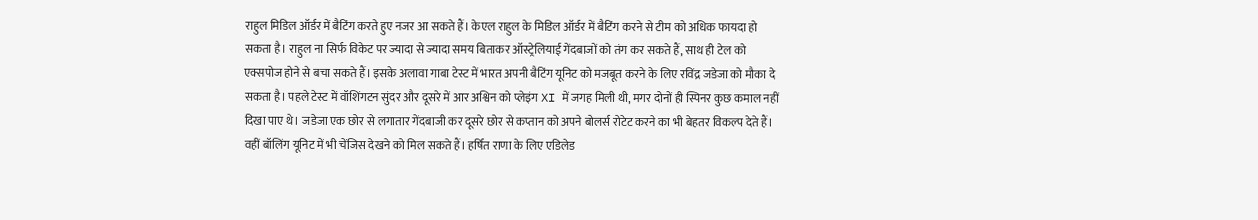राहुल मिडिल ऑर्डर में बैटिंग करते हुए नजर आ सकते हैं। केएल राहुल के मिडिल ऑर्डर में बैटिंग करने से टीम को अधिक फायदा हो सकता है। राहुल ना सिर्फ विकेट पर ज्यादा से ज्यादा समय बिताकर ऑस्ट्रेलियाई गेंदबाजों को तंग कर सकते हैं, साथ ही टेल को एक्सपोज होने से बचा सकते हैं। इसके अलावा गाबा टेस्ट में भारत अपनी बैटिंग यूनिट को मजबूत करने के लिए रविंद्र जडेजा को मौका दे सकता है। पहले टेस्ट में वॉशिंगटन सुंदर और दूसरे में आर अश्विन को प्लेइंग XI में जगह मिली थी, मगर दोनों ही स्पिनर कुछ कमाल नहीं दिखा पाए थे। जडेजा एक छोर से लगातार गेंदबाजी कर दूसरे छोर से कप्तान को अपने बोलर्स रोटेट करने का भी बेहतर विकल्प देते हैं। वहीं बॉलिंग यूनिट में भी चेंजिस देखने को मिल सकते हैं। हर्षित राणा के लिए एडिलेड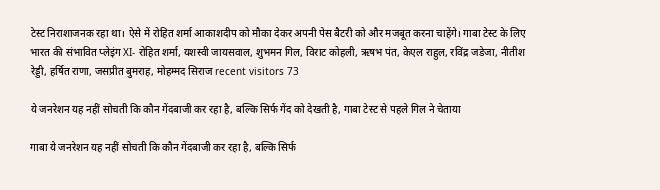टेस्ट निराशाजनक रहा था। ऐसे में रोहित शर्मा आकाशदीप को मौका देकर अपनी पेस बैटरी को और मजबूत करना चाहेंगे। गाबा टेस्ट के लिए भारत की संभावित प्लेइंग XI- रोहित शर्मा, यशस्वी जायसवाल, शुभमन गिल, विराट कोहली, ऋषभ पंत, केएल राहुल, रविंद्र जडेजा, नीतीश रेड्डी, हर्षित राणा, जसप्रीत बुमराह, मोहम्मद सिराज recent visitors 73

ये जनरेशन यह नहीं सोचती कि कौन गेंदबाजी कर रहा है, बल्कि सिर्फ गेंद को देखती है, गाबा टेस्ट से पहले गिल ने चेताया

गाबा ये जनरेशन यह नहीं सोचती कि कौन गेंदबाजी कर रहा है, बल्कि सिर्फ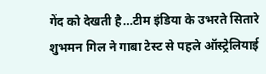गेंद को देखती है…टीम इंडिया के उभरते सितारे शुभमन गिल ने गाबा टेस्ट से पहले ऑस्ट्रेलियाई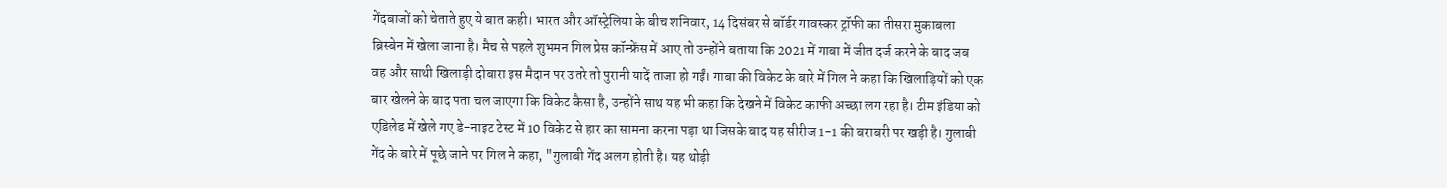गेंदबाजों को चेताते हुए ये बात कही। भारत और ऑस्ट्रेलिया के बीच शनिवार, 14 दिसंबर से बॉर्डर गावस्कर ट्रॉफी का तीसरा मुकाबला ब्रिस्बेन में खेला जाना है। मैच से पहले शुभमन गिल प्रेस कॉन्फ्रेंस में आए तो उन्होंने बताया कि 2021 में गाबा में जीत दर्ज करने के बाद जब वह और साथी खिलाड़ी दोबारा इस मैदान पर उतरे तो पुरानी यादें ताजा हो गईं। गाबा की विकेट के बारे में गिल ने कहा कि खिलाड़ियों को एक बार खेलने के बाद पता चल जाएगा कि विकेट कैसा है, उन्होंने साथ यह भी कहा कि देखने में विकेट काफी अच्छा लग रहा है। टीम इंडिया को एडिलेड में खेले गए डे-नाइट टेस्ट में 10 विकेट से हार का सामना करना पड़ा था जिसके बाद यह सीरीज 1-1 की बराबरी पर खड़ी है। गुलाबी गेंद के बारे में पूछे जाने पर गिल ने कहा, "गुलाबी गेंद अलग होती है। यह थोड़ी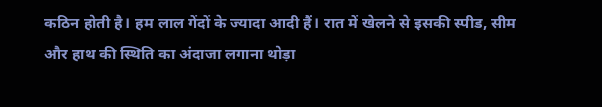कठिन होती है। हम लाल गेंदों के ज्यादा आदी हैं। रात में खेलने से इसकी स्पीड, सीम और हाथ की स्थिति का अंदाजा लगाना थोड़ा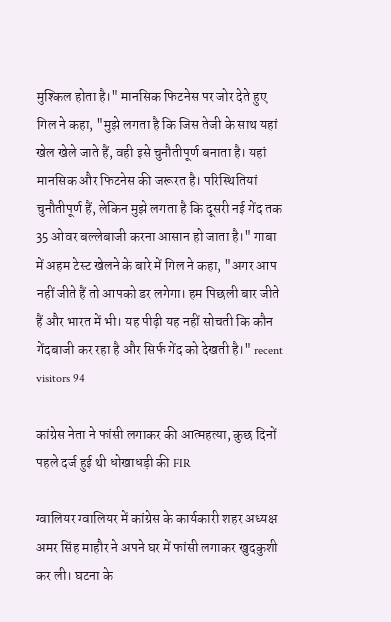मुश्किल होता है।" मानसिक फिटनेस पर जोर देते हुए गिल ने कहा, "मुझे लगता है कि जिस तेजी के साथ यहां खेल खेले जाते हैं, वही इसे चुनौतीपूर्ण बनाता है। यहां मानसिक और फिटनेस की जरूरत है। परिस्थितियां चुनौतीपूर्ण हैं, लेकिन मुझे लगता है कि दूसरी नई गेंद तक 35 ओवर बल्लेबाजी करना आसान हो जाता है।" गाबा में अहम टेस्ट खेलने के बारे में गिल ने कहा, "अगर आप नहीं जीते हैं तो आपको डर लगेगा। हम पिछली बार जीते हैं और भारत में भी। यह पीढ़ी यह नहीं सोचती कि कौन गेंदबाजी कर रहा है और सिर्फ गेंद को देखती है।" recent visitors 94

कांग्रेस नेता ने फांसी लगाकर की आत्महत्या, कुछ दिनों पहले दर्ज हुई थी धोखाधड़ी की FIR

ग्वालियर ग्वालियर में कांग्रेस के कार्यकारी शहर अध्यक्ष अमर सिंह माहौर ने अपने घर में फांसी लगाकर खुदकुशी कर ली। घटना के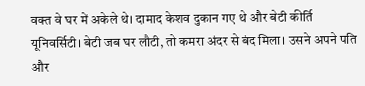वक्त वे घर में अकेले थे। दामाद केशव दुकान गए थे और बेटी कीर्ति यूनिवर्सिटी। बेटी जब घर लौटी, तो कमरा अंदर से बंद मिला। उसने अपने पति और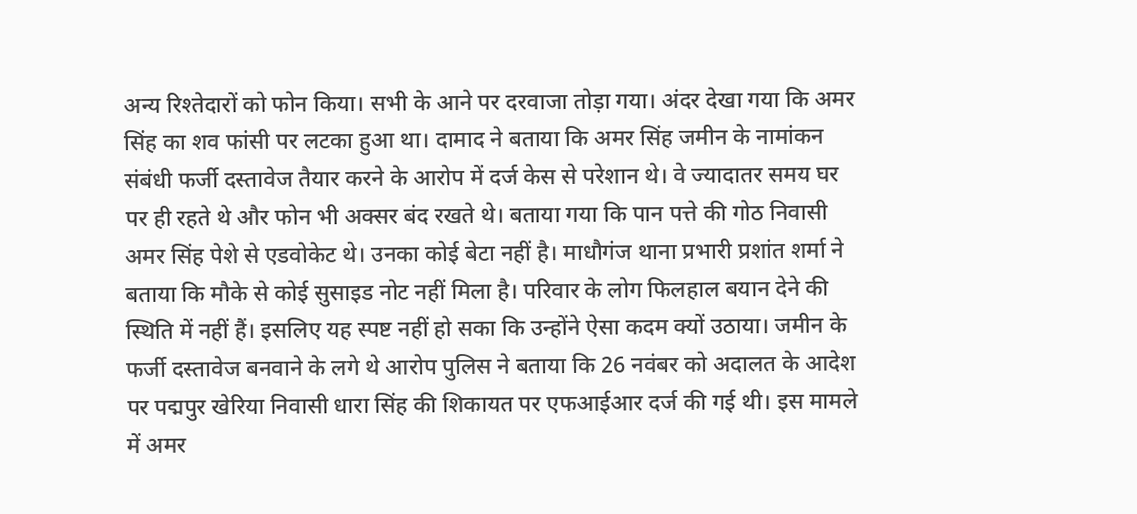अन्य रिश्तेदारों को फोन किया। सभी के आने पर दरवाजा तोड़ा गया। अंदर देखा गया कि अमर सिंह का शव फांसी पर लटका हुआ था। दामाद ने बताया कि अमर सिंह जमीन के नामांकन संबंधी फर्जी दस्तावेज तैयार करने के आरोप में दर्ज केस से परेशान थे। वे ज्यादातर समय घर पर ही रहते थे और फोन भी अक्सर बंद रखते थे। बताया गया कि पान पत्ते की गोठ निवासी अमर सिंह पेशे से एडवोकेट थे। उनका कोई बेटा नहीं है। माधौगंज थाना प्रभारी प्रशांत शर्मा ने बताया कि मौके से कोई सुसाइड नोट नहीं मिला है। परिवार के लोग फिलहाल बयान देने की स्थिति में नहीं हैं। इसलिए यह स्पष्ट नहीं हो सका कि उन्होंने ऐसा कदम क्यों उठाया। जमीन के फर्जी दस्तावेज बनवाने के लगे थे आरोप पुलिस ने बताया कि 26 नवंबर को अदालत के आदेश पर पद्मपुर खेरिया निवासी धारा सिंह की शिकायत पर एफआईआर दर्ज की गई थी। इस मामले में अमर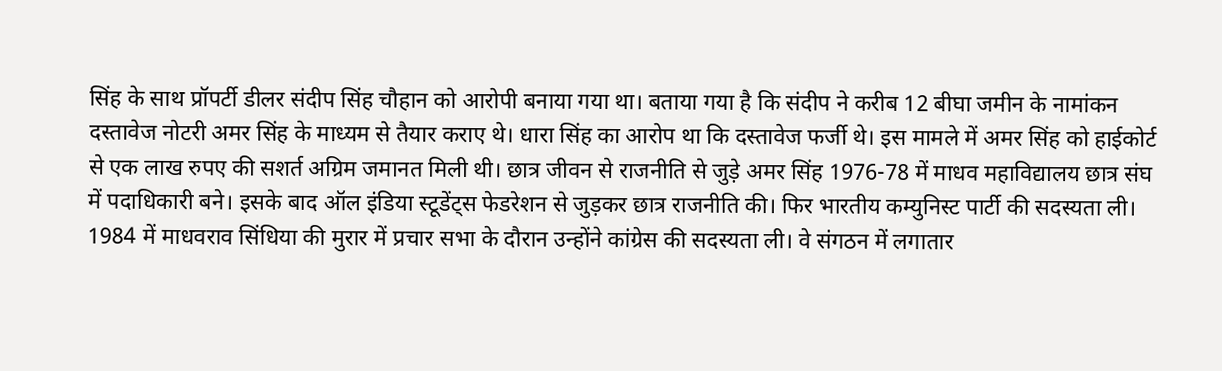सिंह के साथ प्रॉपर्टी डीलर संदीप सिंह चौहान को आरोपी बनाया गया था। बताया गया है कि संदीप ने करीब 12 बीघा जमीन के नामांकन दस्तावेज नोटरी अमर सिंह के माध्यम से तैयार कराए थे। धारा सिंह का आरोप था कि दस्तावेज फर्जी थे। इस मामले में अमर सिंह को हाईकोर्ट से एक लाख रुपए की सशर्त अग्रिम जमानत मिली थी। छात्र जीवन से राजनीति से जुड़े अमर सिंह 1976-78 में माधव महाविद्यालय छात्र संघ में पदाधिकारी बने। इसके बाद ऑल इंडिया स्टूडेंट्स फेडरेशन से जुड़कर छात्र राजनीति की। फिर भारतीय कम्युनिस्ट पार्टी की सदस्यता ली। 1984 में माधवराव सिंधिया की मुरार में प्रचार सभा के दौरान उन्होंने कांग्रेस की सदस्यता ली। वे संगठन में लगातार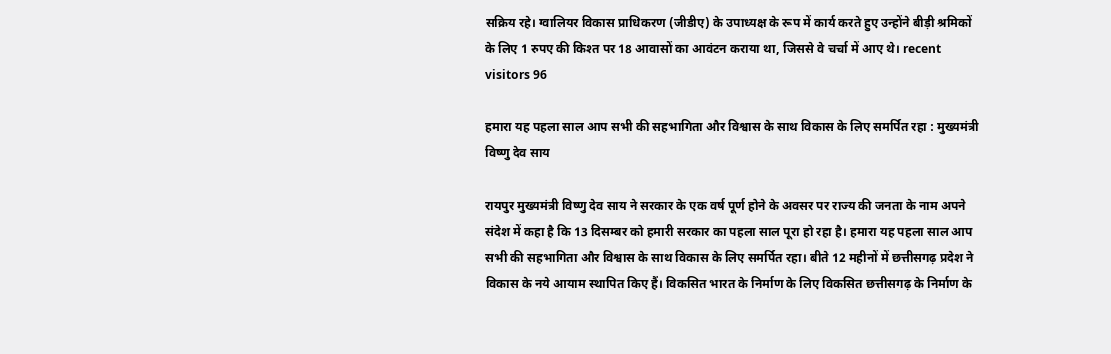सक्रिय रहे। ग्वालियर विकास प्राधिकरण (जीडीए) के उपाध्यक्ष के रूप में कार्य करते हुए उन्होंने बीड़ी श्रमिकों के लिए 1 रुपए की किश्त पर 18 आवासों का आवंटन कराया था, जिससे वे चर्चा में आए थे। recent visitors 96

हमारा यह पहला साल आप सभी की सहभागिता और विश्वास के साथ विकास के लिए समर्पित रहा : मुख्यमंत्री विष्णु देव साय

रायपुर मुख्यमंत्री विष्णु देव साय ने सरकार के एक वर्ष पूर्ण होने के अवसर पर राज्य की जनता के नाम अपने संदेश में कहा है कि 13 दिसम्बर को हमारी सरकार का पहला साल पूरा हो रहा है। हमारा यह पहला साल आप सभी की सहभागिता और विश्वास के साथ विकास के लिए समर्पित रहा। बीते 12 महीनों में छत्तीसगढ़ प्रदेश ने विकास के नये आयाम स्थापित किए हैं। विकसित भारत के निर्माण के लिए विकसित छत्तीसगढ़ के निर्माण के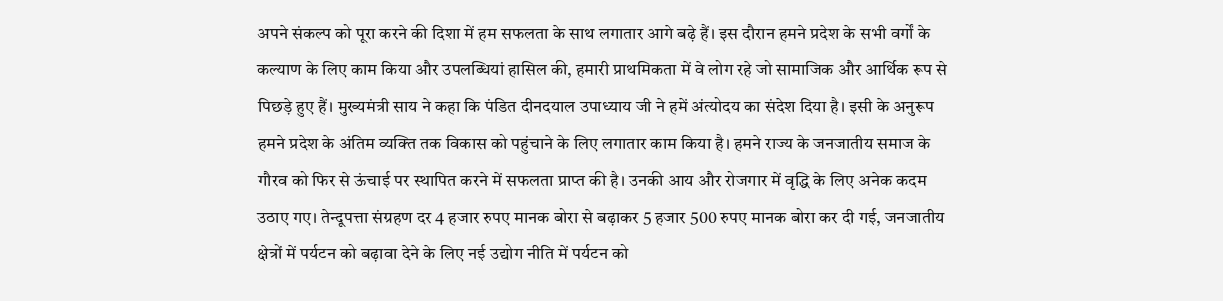अपने संकल्प को पूरा करने की दिशा में हम सफलता के साथ लगातार आगे बढ़े हैं। इस दौरान हमने प्रदेश के सभी वर्गों के कल्याण के लिए काम किया और उपलब्धियां हासिल की, हमारी प्राथमिकता में वे लोग रहे जो सामाजिक और आर्थिक रूप से पिछड़े हुए हैं। मुख्यमंत्री साय ने कहा कि पंडित दीनदयाल उपाध्याय जी ने हमें अंत्योदय का संदेश दिया है। इसी के अनुरूप हमने प्रदेश के अंतिम व्यक्ति तक विकास को पहुंचाने के लिए लगातार काम किया है। हमने राज्य के जनजातीय समाज के गौरव को फिर से ऊंचाई पर स्थापित करने में सफलता प्राप्त की है। उनकी आय और रोजगार में वृद्धि के लिए अनेक कदम उठाए गए। तेन्दूपत्ता संग्रहण दर 4 हजार रुपए मानक बोरा से बढ़ाकर 5 हजार 500 रुपए मानक बोरा कर दी गई, जनजातीय क्षेत्रों में पर्यटन को बढ़ावा देने के लिए नई उद्योग नीति में पर्यटन को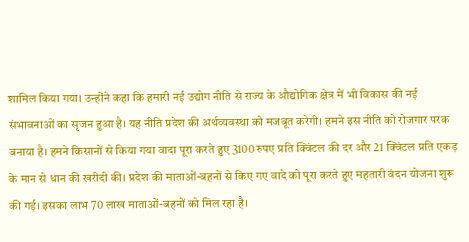शामिल किया गया। उन्होंने कहा कि हमारी नई उद्योग नीति से राज्य के औद्योगिक क्षेत्र में भी विकास की नई संभावनाओं का सृजन हुआ है। यह नीति प्रदेश की अर्थव्यवस्था को मजबूत करेगी। हमने इस नीति को रोजगार परक बनाया है। हमने किसानों से किया गया वादा पूरा करते हुए 3100 रुपए प्रति क्विंटल की दर और 21 क्विंटल प्रति एकड़ के मान से धान की खरीदी की। प्रदेश की माताओं-बहनों से किए गए वादे को पूरा करते हुए महतारी वंदन योजना शुरू की गई। इसका लाभ 70 लाख माताओं-बहनों को मिल रहा है।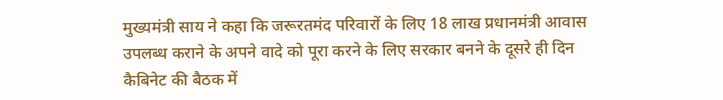मुख्यमंत्री साय ने कहा कि जरूरतमंद परिवारों के लिए 18 लाख प्रधानमंत्री आवास उपलब्ध कराने के अपने वादे को पूरा करने के लिए सरकार बनने के दूसरे ही दिन कैबिनेट की बैठक में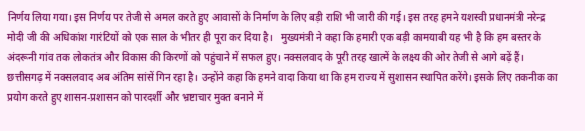निर्णय लिया गया। इस निर्णय पर तेजी से अमल करते हुए आवासों के निर्माण के लिए बड़ी राशि भी जारी की गई। इस तरह हमने यशस्वी प्रधानमंत्री नरेन्द्र मोदी जी की अधिकांश गारंटियों को एक साल के भीतर ही पूरा कर दिया है।   मुख्यमंत्री ने कहा कि हमारी एक बड़ी कामयाबी यह भी है कि हम बस्तर के अंदरूनी गांव तक लोकतंत्र और विकास की किरणों को पहुंचाने में सफल हुए। नक्सलवाद के पूरी तरह खात्में के लक्ष्य की ओर तेजी से आगे बढ़ें हैं। छत्तीसगढ़ में नक्सलवाद अब अंतिम सांसें गिन रहा है। उन्होंने कहा कि हमने वादा किया था कि हम राज्य में सुशासन स्थापित करेंगे। इसके लिए तकनीक का प्रयोग करते हुए शासन-प्रशासन को पारदर्शी और भ्रष्टाचार मुक्त बनाने में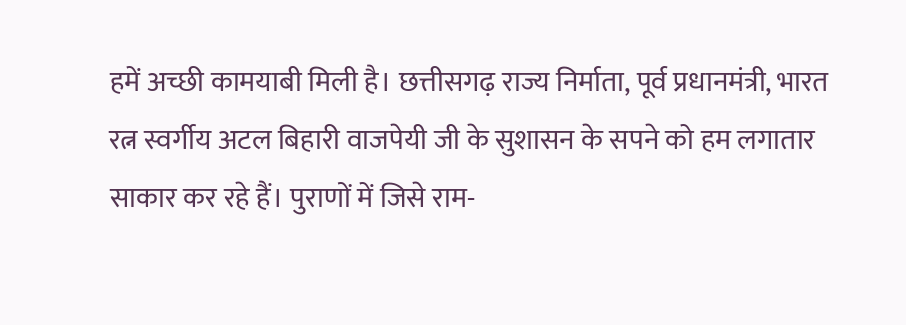हमें अच्छी कामयाबी मिली है। छत्तीसगढ़ राज्य निर्माता, पूर्व प्रधानमंत्री, भारत रत्न स्वर्गीय अटल बिहारी वाजपेयी जी के सुशासन के सपने को हम लगातार साकार कर रहे हैं। पुराणों में जिसे राम-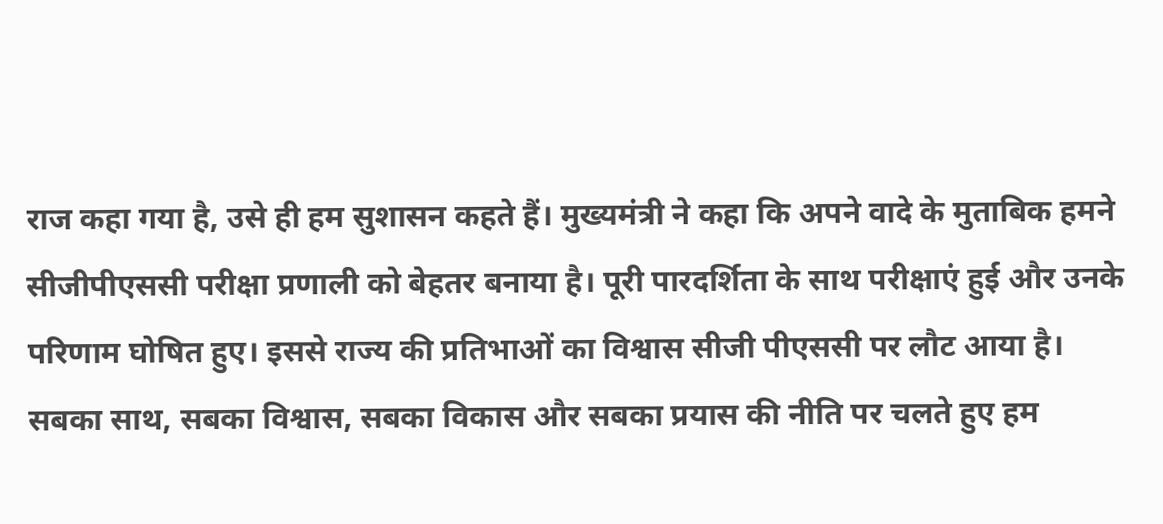राज कहा गया है, उसे ही हम सुशासन कहते हैं। मुख्यमंत्री ने कहा कि अपने वादे के मुताबिक हमने सीजीपीएससी परीक्षा प्रणाली को बेहतर बनाया है। पूरी पारदर्शिता के साथ परीक्षाएं हुई और उनके परिणाम घोषित हुए। इससे राज्य की प्रतिभाओं का विश्वास सीजी पीएससी पर लौट आया है। सबका साथ, सबका विश्वास, सबका विकास और सबका प्रयास की नीति पर चलते हुए हम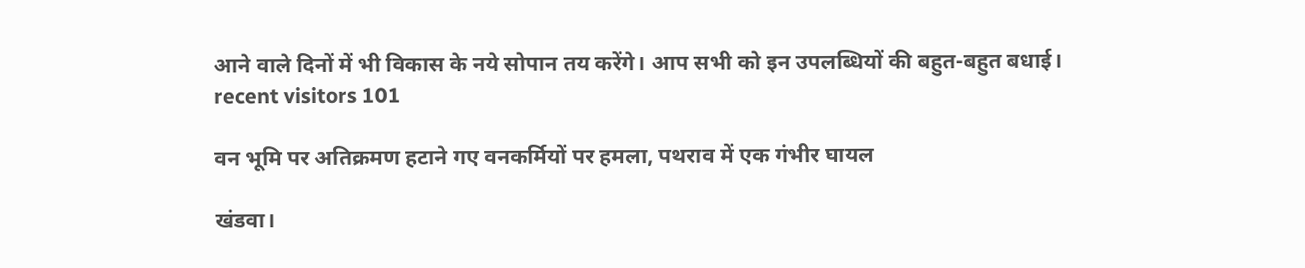आने वाले दिनों में भी विकास के नये सोपान तय करेंगे। आप सभी को इन उपलब्धियों की बहुत-बहुत बधाई। recent visitors 101

वन भूमि पर अतिक्रमण हटाने गए वनकर्मियों पर हमला, पथराव में एक गंभीर घायल

खंडवा।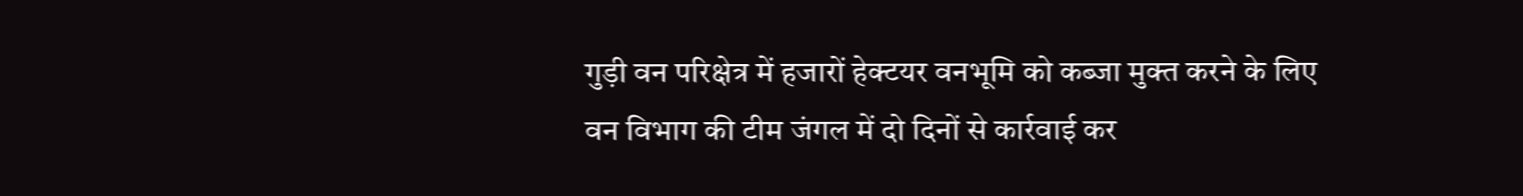गुड़ी वन परिक्षेत्र में हजारों हेक्टयर वनभूमि को कब्जा मुक्त करने के लिए वन विभाग की टीम जंगल में दो दिनों से कार्रवाई कर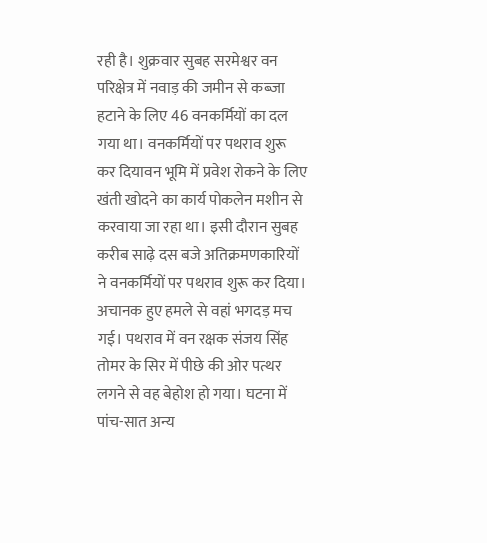रही है। शुक्रवार सुबह सरमेश्वर वन परिक्षेत्र में नवाड़ की जमीन से कब्जा हटाने के लिए 46 वनकर्मियों का दल गया था। वनकर्मियों पर पथराव शुरू कर दियावन भूमि में प्रवेश रोकने के लिए खंती खोदने का कार्य पोकलेन मशीन से करवाया जा रहा था। इसी दौरान सुबह करीब साढ़े दस बजे अतिक्रमणकारियों ने वनकर्मियों पर पथराव शुरू कर दिया। अचानक हुए हमले से वहां भगदड़ मच गई। पथराव में वन रक्षक संजय सिंह तोमर के सिर में पीछे की ओर पत्थर लगने से वह बेहोश हो गया। घटना में पांच-सात अन्य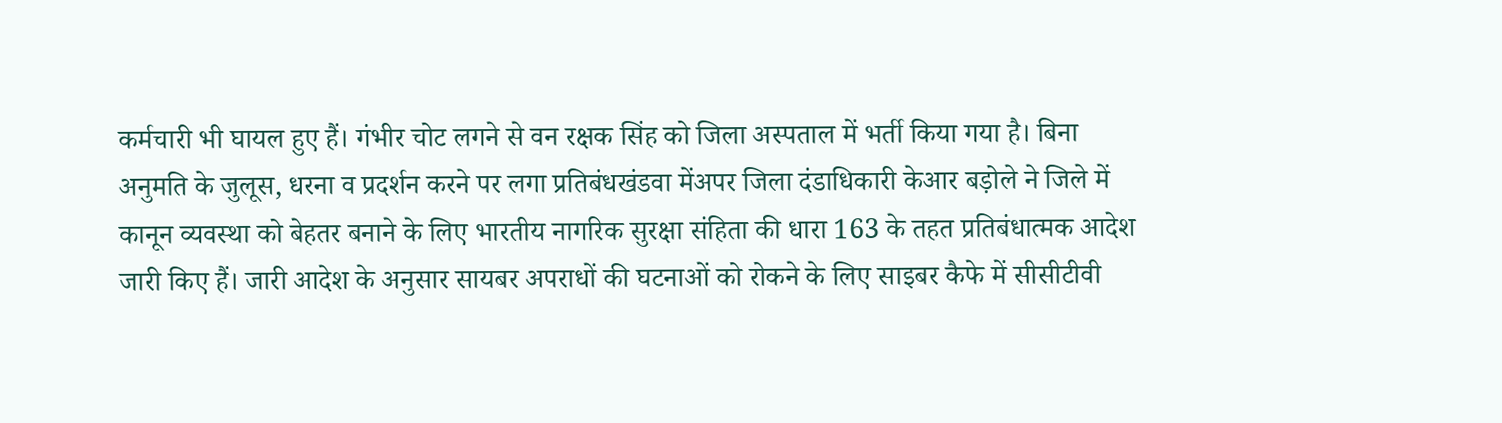कर्मचारी भी घायल हुए हैं। गंभीर चोट लगने से वन रक्षक सिंह को जिला अस्पताल में भर्ती किया गया है। बिना अनुमति के जुलूस, धरना व प्रदर्शन करने पर लगा प्रतिबंधखंडवा मेंअपर जिला दंडाधिकारी केआर बड़ोले ने जिले में कानून व्यवस्था को बेहतर बनाने के लिए भारतीय नागरिक सुरक्षा संहिता की धारा 163 के तहत प्रतिबंधात्मक आदेश जारी किए हैं। जारी आदेश के अनुसार सायबर अपराधों की घटनाओं को रोकने के लिए साइबर कैफे में सीसीटीवी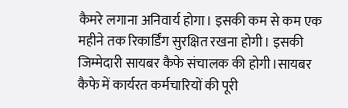कैमरे लगाना अनिवार्य होगा। इसकी कम से कम एक महीने तक रिकार्डिंग सुरक्षित रखना होगी। इसकी जिम्मेदारी सायबर कैफे संचालक की होगी।सायबर कैफे में कार्यरत कर्मचारियों की पूरी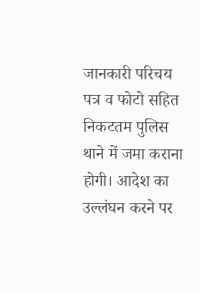जानकारी परिचय पत्र व फोटो सहित निकटतम पुलिस थाने में जमा कराना होगी। आदेश का उल्लंघन करने पर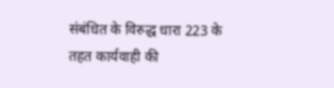संबंधित के विरुद्ध धारा 223 के तहत कार्यवाही की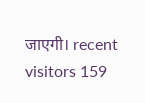जाएगी। recent visitors 159